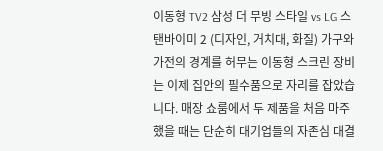이동형 TV2 삼성 더 무빙 스타일 vs LG 스탠바이미 2 (디자인, 거치대, 화질) 가구와 가전의 경계를 허무는 이동형 스크린 장비는 이제 집안의 필수품으로 자리를 잡았습니다. 매장 쇼룸에서 두 제품을 처음 마주했을 때는 단순히 대기업들의 자존심 대결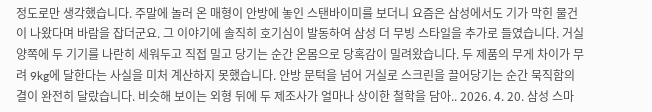정도로만 생각했습니다. 주말에 놀러 온 매형이 안방에 놓인 스탠바이미를 보더니 요즘은 삼성에서도 기가 막힌 물건이 나왔다며 바람을 잡더군요. 그 이야기에 솔직히 호기심이 발동하여 삼성 더 무빙 스타일을 추가로 들였습니다. 거실 양쪽에 두 기기를 나란히 세워두고 직접 밀고 당기는 순간 온몸으로 당혹감이 밀려왔습니다. 두 제품의 무게 차이가 무려 9kg에 달한다는 사실을 미처 계산하지 못했습니다. 안방 문턱을 넘어 거실로 스크린을 끌어당기는 순간 묵직함의 결이 완전히 달랐습니다. 비슷해 보이는 외형 뒤에 두 제조사가 얼마나 상이한 철학을 담아.. 2026. 4. 20. 삼성 스마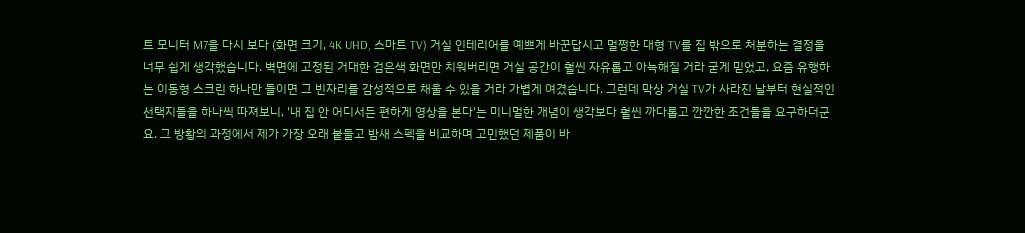트 모니터 M7을 다시 보다 (화면 크기, 4K UHD, 스마트 TV) 거실 인테리어를 예쁘게 바꾼답시고 멀쩡한 대형 TV를 집 밖으로 처분하는 결정을 너무 쉽게 생각했습니다. 벽면에 고정된 거대한 검은색 화면만 치워버리면 거실 공간이 훨씬 자유롭고 아늑해질 거라 굳게 믿었고, 요즘 유행하는 이동형 스크린 하나만 들이면 그 빈자리를 감성적으로 채울 수 있을 거라 가볍게 여겼습니다. 그런데 막상 거실 TV가 사라진 날부터 현실적인 선택지들을 하나씩 따져보니, '내 집 안 어디서든 편하게 영상을 본다'는 미니멀한 개념이 생각보다 훨씬 까다롭고 깐깐한 조건들을 요구하더군요. 그 방황의 과정에서 제가 가장 오래 붙들고 밤새 스펙을 비교하며 고민했던 제품이 바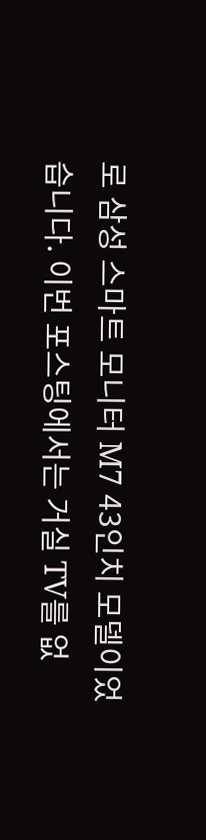로 삼성 스마트 모니터 M7 43인치 모델이었습니다. 이번 포스팅에서는 거실 TV를 없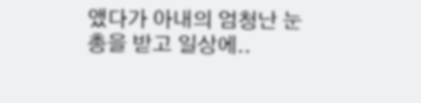앴다가 아내의 엄청난 눈총을 받고 일상에..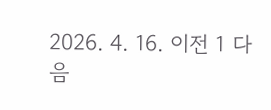2026. 4. 16. 이전 1 다음